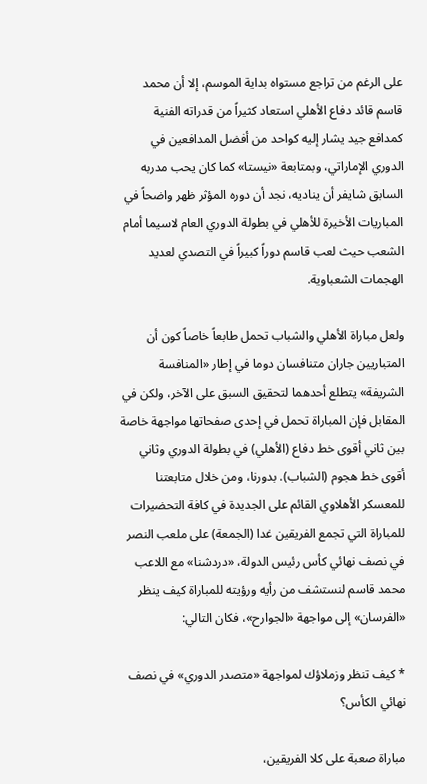على الرغم من تراجع مستواه بداية الموسم، إلا أن محمد قاسم قائد دفاع الأهلي استعاد كثيراً من قدراته الفنية كمدافع جيد يشار إليه كواحد من أفضل المدافعين في الدوري الإماراتي، وبمتابعة «نيستا» كما كان يحب مدربه السابق شايفر أن يناديه، نجد أن دوره المؤثر ظهر واضحاً في المباريات الأخيرة للأهلي في بطولة الدوري العام لاسيما أمام الشعب حيث لعب قاسم دوراً كبيراً في التصدي لعديد الهجمات الشعباوية.

ولعل مباراة الأهلي والشباب تحمل طابعاً خاصاً كون أن المتباريين جاران متنافسان دوما في إطار «المنافسة الشريفة» يتطلع أحدهما لتحقيق السبق على الآخر، ولكن في المقابل فإن المباراة تحمل في إحدى صفحاتها مواجهة خاصة بين ثاني أقوى خط دفاع (الأهلي) في بطولة الدوري وثاني أقوى خط هجوم (الشباب). بدورنا، ومن خلال متابعتنا للمعسكر الأهلاوي القائم على الجديدة في كافة التحضيرات للمباراة التي تجمع الفريقين غدا (الجمعة) على ملعب النصر في نصف نهائي كأس رئيس الدولة، «دردشنا» مع اللاعب محمد قاسم لنستشف من رأيه ورؤيته للمباراة كيف ينظر «الفرسان» إلى مواجهة «الجوارح»، فكان التالي:

* كيف تنظر وزملاؤك لمواجهة «متصدر الدوري» في نصف نهائي الكأس؟

مباراة صعبة على كلا الفريقين،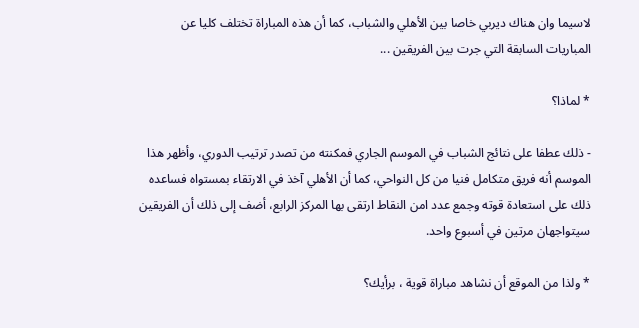لاسيما وان هناك ديربي خاصا بين الأهلي والشباب، كما أن هذه المباراة تختلف كليا عن المباريات السابقة التي جرت بين الفريقين ...

* لماذا؟

- ذلك عطفا على نتائج الشباب في الموسم الجاري فمكنته من تصدر ترتيب الدوري، وأظهر هذا الموسم أنه فريق متكامل فنيا من كل النواحي، كما أن الأهلي آخذ في الارتقاء بمستواه فساعده ذلك على استعادة قوته وجمع عدد امن النقاط ارتقى بها المركز الرابع، أضف إلى ذلك أن الفريقين سيتواجهان مرتين في أسبوع واحد.

* ولذا من الموقع أن نشاهد مباراة قوية ، برأيك؟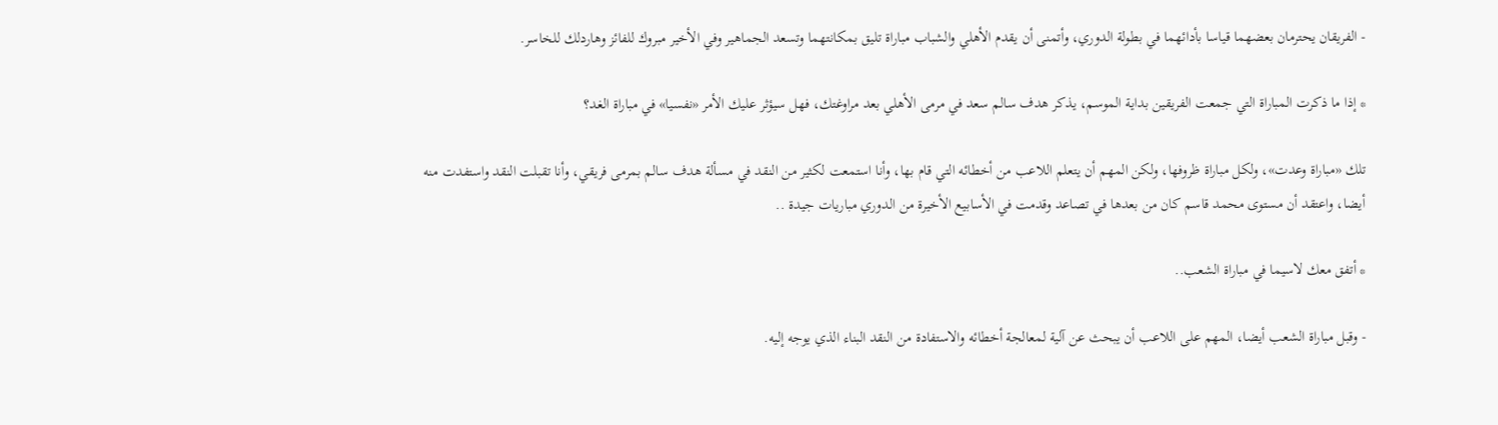- الفريقان يحترمان بعضهما قياسا بأدائهما في بطولة الدوري، وأتمنى أن يقدم الأهلي والشباب مباراة تليق بمكانتهما وتسعد الجماهير وفي الأخير مبروك للفائز وهاردلك للخاسر.

* إذا ما ذكرت المباراة التي جمعت الفريقين بداية الموسم، يذكر هدف سالم سعد في مرمى الأهلي بعد مراوغتك، فهل سيؤثر عليك الأمر «نفسيا» في مباراة الغد؟

تلك «مباراة وعدت»، ولكل مباراة ظروفها، ولكن المهم أن يتعلم اللاعب من أخطائه التي قام بها، وأنا استمعت لكثير من النقد في مسألة هدف سالم بمرمى فريقي، وأنا تقبلت النقد واستفدت منه أيضا، واعتقد أن مستوى محمد قاسم كان من بعدها في تصاعد وقدمت في الأسابيع الأخيرة من الدوري مباريات جيدة ..

* أتفق معك لاسيما في مباراة الشعب..

- وقبل مباراة الشعب أيضا، المهم على اللاعب أن يبحث عن آلية لمعالجة أخطائه والاستفادة من النقد البناء الذي يوجه إليه.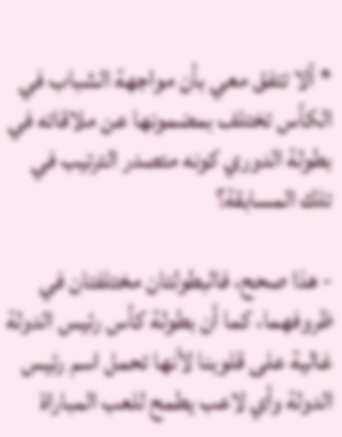* ألا تتفق معي بأن مواجهة الشباب في الكأس تختلف بمضمونها عن ملاقاته في بطولة الدوري كونه متصدر الترتيب في تلك المسابقة؟

- هذا صحح، فالبطولتان مختلفتان في ظروفهما، كما أن بطولة كأس رئيس الدولة غالية على قلوبنا لأنها تحمل اسم رئيس الدولة وأي لاعب يطمح للعب المباراة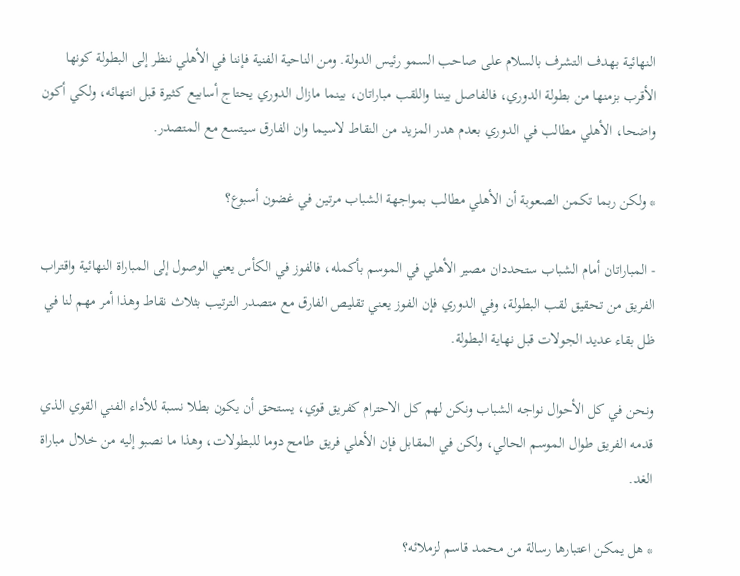النهائية بهدف التشرف بالسلام على صاحب السمو رئيس الدولة. ومن الناحية الفنية فإننا في الأهلي ننظر إلى البطولة كونها الأقرب بزمنها من بطولة الدوري، فالفاصل بيننا واللقب مباراتان، بينما مازال الدوري يحتاج أسابيع كثيرة قبل انتهائه، ولكي أكون واضحا، الأهلي مطالب في الدوري بعدم هدر المزيد من النقاط لاسيما وان الفارق سيتسع مع المتصدر.

* ولكن ربما تكمن الصعوبة أن الأهلي مطالب بمواجهة الشباب مرتين في غضون أسبوع؟

- المباراتان أمام الشباب ستحددان مصير الأهلي في الموسم بأكمله، فالفوز في الكأس يعني الوصول إلى المباراة النهائية واقتراب الفريق من تحقيق لقب البطولة، وفي الدوري فإن الفوز يعني تقليص الفارق مع متصدر الترتيب بثلاث نقاط وهذا أمر مهم لنا في ظل بقاء عديد الجولات قبل نهاية البطولة.

ونحن في كل الأحوال نواجه الشباب ونكن لهم كل الاحترام كفريق قوي، يستحق أن يكون بطلا نسبة للأداء الفني القوي الذي قدمه الفريق طوال الموسم الحالي، ولكن في المقابل فإن الأهلي فريق طامح دوما للبطولات، وهذا ما نصبو إليه من خلال مباراة الغد.

* هل يمكن اعتبارها رسالة من محمد قاسم لزملائه؟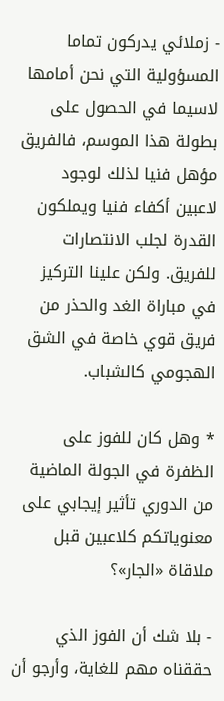- زملائي يدركون تماما المسؤولية التي نحن أمامها لاسيما في الحصول على بطولة هذا الموسم، فالفريق مؤهل فنيا لذلك لوجود لاعبين أكفاء فنيا ويملكون القدرة لجلب الانتصارات للفريق. ولكن علينا التركيز في مباراة الغد والحذر من فريق قوي خاصة في الشق الهجومي كالشباب.

* وهل كان للفوز على الظفرة في الجولة الماضية من الدوري تأثير إيجابي على معنوياتكم كلاعبين قبل ملاقاة «الجار»؟

- بلا شك أن الفوز الذي حققناه مهم للغاية، وأرجو أن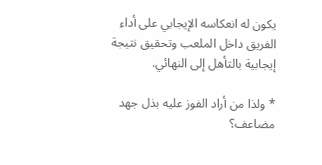يكون له انعكاسه الإيجابي على أداء الفريق داخل الملعب وتحقيق نتيجة إيجابية بالتأهل إلى النهائي.

* ولذا من أراد الفوز عليه بذل جهد مضاعف؟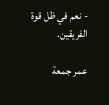- نعم في ظل قوة الفريقين.

عمر جمعة